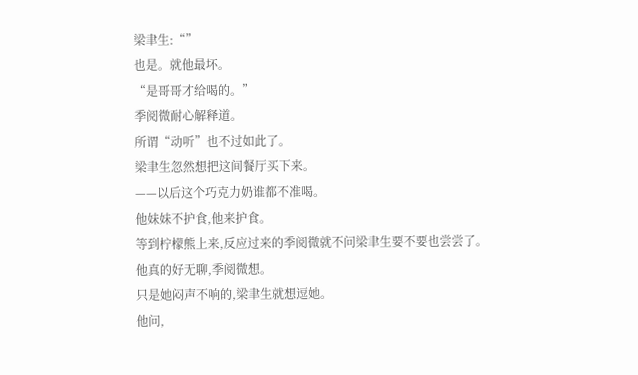梁聿生:“”
也是。就他最坏。
“是哥哥才给喝的。”
季阅微耐心解释道。
所谓“动听”也不过如此了。
梁聿生忽然想把这间餐厅买下来。
——以后这个巧克力奶谁都不准喝。
他妹妹不护食,他来护食。
等到柠檬熊上来,反应过来的季阅微就不问梁聿生要不要也尝尝了。
他真的好无聊,季阅微想。
只是她闷声不响的,梁聿生就想逗她。
他问,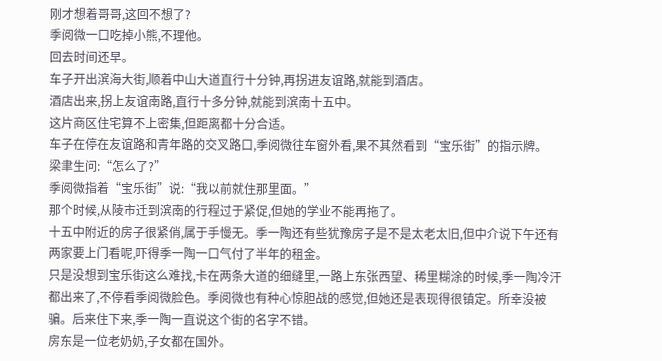刚才想着哥哥,这回不想了?
季阅微一口吃掉小熊,不理他。
回去时间还早。
车子开出滨海大街,顺着中山大道直行十分钟,再拐进友谊路,就能到酒店。
酒店出来,拐上友谊南路,直行十多分钟,就能到滨南十五中。
这片商区住宅算不上密集,但距离都十分合适。
车子在停在友谊路和青年路的交叉路口,季阅微往车窗外看,果不其然看到“宝乐街”的指示牌。
梁聿生问:“怎么了?”
季阅微指着“宝乐街”说:“我以前就住那里面。”
那个时候,从陵市迁到滨南的行程过于紧促,但她的学业不能再拖了。
十五中附近的房子很紧俏,属于手慢无。季一陶还有些犹豫房子是不是太老太旧,但中介说下午还有两家要上门看呢,吓得季一陶一口气付了半年的租金。
只是没想到宝乐街这么难找,卡在两条大道的细缝里,一路上东张西望、稀里糊涂的时候,季一陶冷汗都出来了,不停看季阅微脸色。季阅微也有种心惊胆战的感觉,但她还是表现得很镇定。所幸没被骗。后来住下来,季一陶一直说这个街的名字不错。
房东是一位老奶奶,子女都在国外。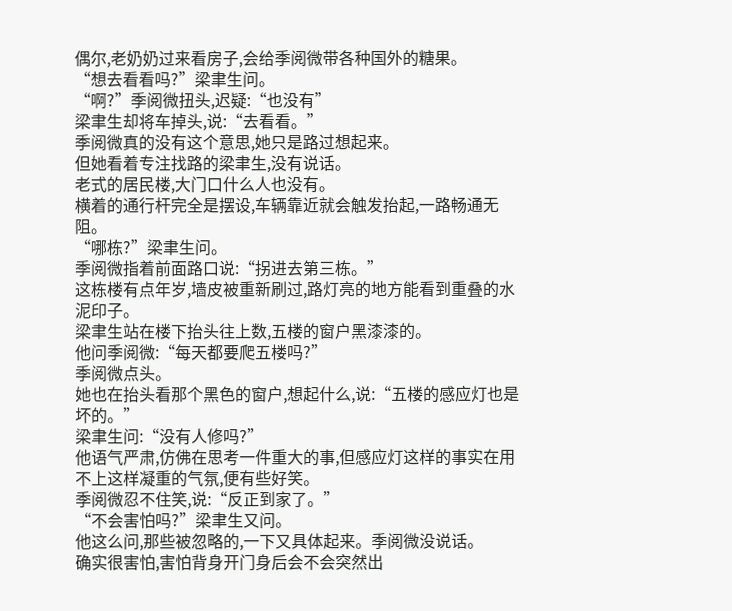偶尔,老奶奶过来看房子,会给季阅微带各种国外的糖果。
“想去看看吗?”梁聿生问。
“啊?”季阅微扭头,迟疑:“也没有”
梁聿生却将车掉头,说:“去看看。”
季阅微真的没有这个意思,她只是路过想起来。
但她看着专注找路的梁聿生,没有说话。
老式的居民楼,大门口什么人也没有。
横着的通行杆完全是摆设,车辆靠近就会触发抬起,一路畅通无阻。
“哪栋?”梁聿生问。
季阅微指着前面路口说:“拐进去第三栋。”
这栋楼有点年岁,墙皮被重新刷过,路灯亮的地方能看到重叠的水泥印子。
梁聿生站在楼下抬头往上数,五楼的窗户黑漆漆的。
他问季阅微:“每天都要爬五楼吗?”
季阅微点头。
她也在抬头看那个黑色的窗户,想起什么,说:“五楼的感应灯也是坏的。”
梁聿生问:“没有人修吗?”
他语气严肃,仿佛在思考一件重大的事,但感应灯这样的事实在用不上这样凝重的气氛,便有些好笑。
季阅微忍不住笑,说:“反正到家了。”
“不会害怕吗?”梁聿生又问。
他这么问,那些被忽略的,一下又具体起来。季阅微没说话。
确实很害怕,害怕背身开门身后会不会突然出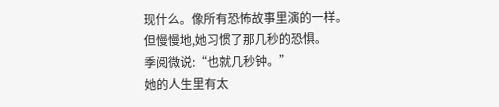现什么。像所有恐怖故事里演的一样。
但慢慢地,她习惯了那几秒的恐惧。
季阅微说:“也就几秒钟。”
她的人生里有太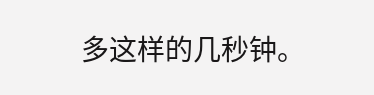多这样的几秒钟。